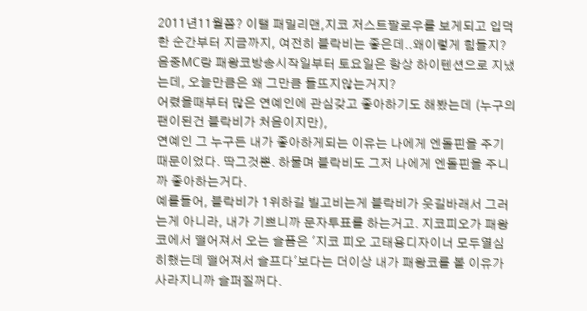2011년11월쯤? 이탤 패밀리맨,지코 저스트팔로우를 보게되고 입덕한 순간부터 지금까지, 여전히 블락비는 좋은데..왜이렇게 힘들지?
음중MC랑 패왕코방송시작일부터 토요일은 항상 하이텐션으로 지냈는데, 오늘만큼은 왜 그만큼 들뜨지않는거지?
어렸을때부터 많은 연예인에 관심갖고 좋아하기도 해봤는데 (누구의 팬이된건 블락비가 처음이지만),
연예인 그 누구든 내가 좋아하게되는 이유는 나에게 엔돌핀을 주기때문이었다. 딱그것뿐. 하물며 블락비도 그저 나에게 엔돌핀을 주니까 좋아하는거다.
예를들어, 블락비가 1위하길 빌고비는게 블락비가 웃길바래서 그러는게 아니라, 내가 기쁘니까 문자투표를 하는거고. 지코피오가 패왕코에서 떨어져서 오는 슬픔은 '지코 피오 고태용디자이너 모두열심히했는데 떨어져서 슬프다'보다는 더이상 내가 패왕코를 볼 이유가 사라지니까 슬퍼질꺼다.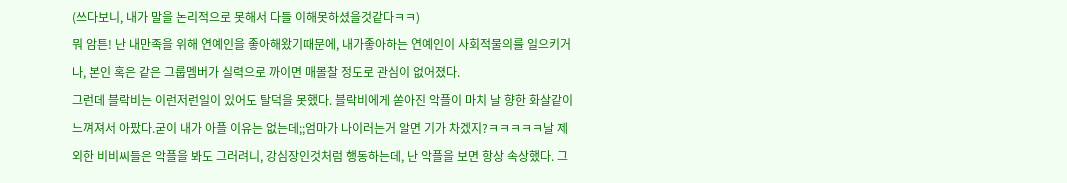(쓰다보니, 내가 말을 논리적으로 못해서 다들 이해못하셨을것같다ㅋㅋ)
뭐 암튼! 난 내만족을 위해 연예인을 좋아해왔기때문에, 내가좋아하는 연예인이 사회적물의를 일으키거나, 본인 혹은 같은 그룹멤버가 실력으로 까이면 매몰찰 정도로 관심이 없어졌다.
그런데 블락비는 이런저런일이 있어도 탈덕을 못했다. 블락비에게 쏟아진 악플이 마치 날 향한 화살같이 느껴져서 아팠다.굳이 내가 아플 이유는 없는데;;엄마가 나이러는거 알면 기가 차겠지?ㅋㅋㅋㅋㅋ날 제외한 비비씨들은 악플을 봐도 그러려니, 강심장인것처럼 행동하는데, 난 악플을 보면 항상 속상했다. 그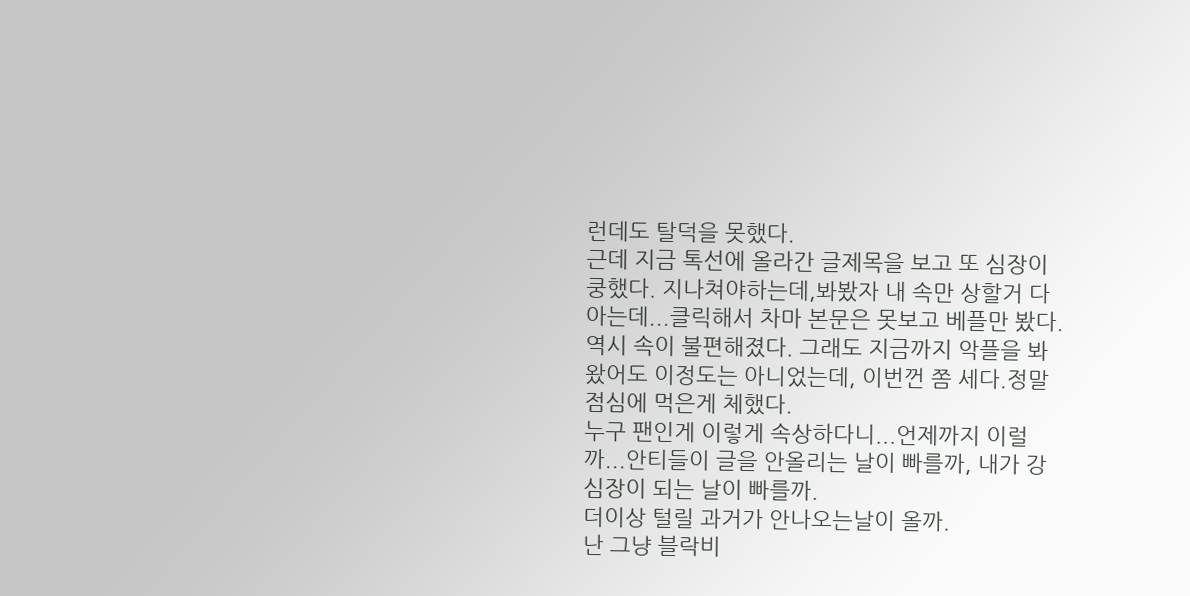런데도 탈덕을 못했다.
근데 지금 톡선에 올라간 글제목을 보고 또 심장이 쿵했다. 지나쳐야하는데,봐봤자 내 속만 상할거 다 아는데...클릭해서 차마 본문은 못보고 베플만 봤다. 역시 속이 불편해졌다. 그래도 지금까지 악플을 봐왔어도 이정도는 아니었는데, 이번껀 쫌 세다.정말 점심에 먹은게 체했다.
누구 팬인게 이렇게 속상하다니...언제까지 이럴까...안티들이 글을 안올리는 날이 빠를까, 내가 강심장이 되는 날이 빠를까.
더이상 털릴 과거가 안나오는날이 올까.
난 그냥 블락비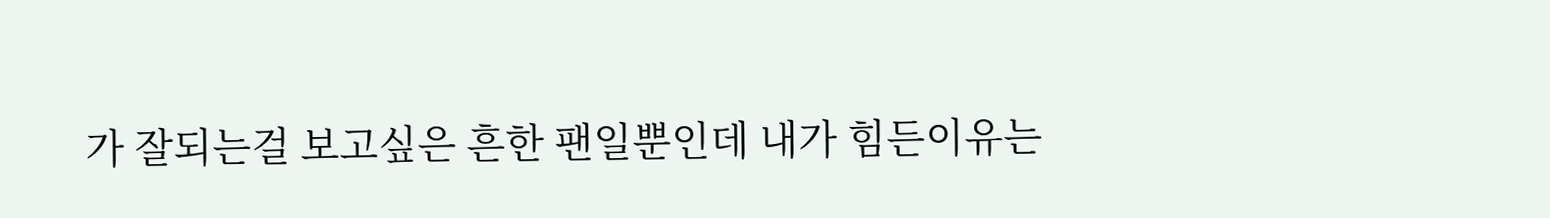가 잘되는걸 보고싶은 흔한 팬일뿐인데 내가 힘든이유는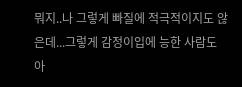뭐지..나 그렇게 빠질에 적극적이지도 않은데...그렇게 감정이입에 능한 사람도 아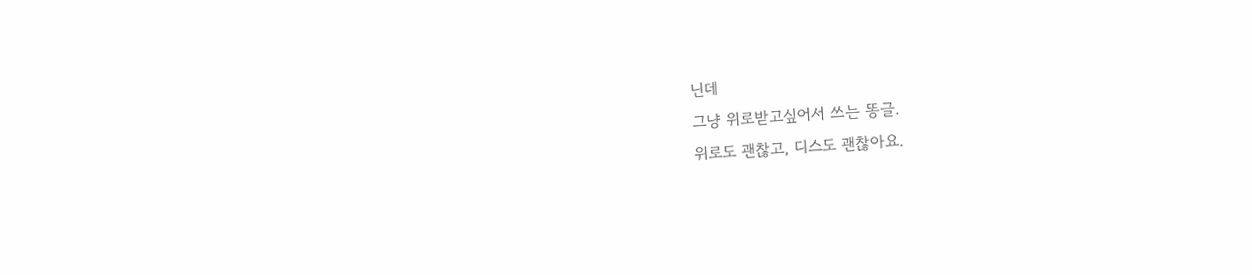닌데
그냥 위로받고싶어서 쓰는 똥글.
위로도 괜찮고, 디스도 괜찮아요.